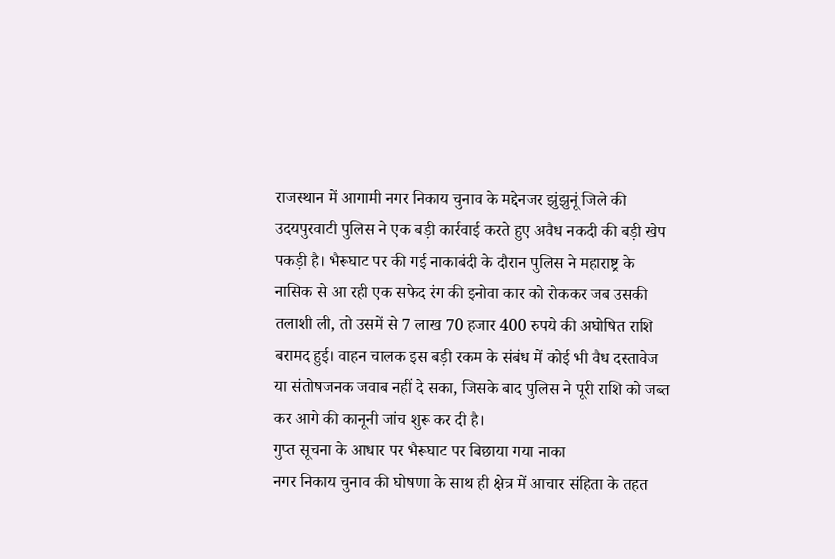राजस्थान में आगामी नगर निकाय चुनाव के मद्देनजर झुंझुनूं जिले की उदयपुरवाटी पुलिस ने एक बड़ी कार्रवाई करते हुए अवैध नकदी की बड़ी खेप पकड़ी है। भैरूघाट पर की गई नाकाबंदी के दौरान पुलिस ने महाराष्ट्र के नासिक से आ रही एक सफेद रंग की इनोवा कार को रोककर जब उसकी तलाशी ली, तो उसमें से 7 लाख 70 हजार 400 रुपये की अघोषित राशि बरामद हुई। वाहन चालक इस बड़ी रकम के संबंध में कोई भी वैध दस्तावेज या संतोषजनक जवाब नहीं दे सका, जिसके बाद पुलिस ने पूरी राशि को जब्त कर आगे की कानूनी जांच शुरू कर दी है।
गुप्त सूचना के आधार पर भैरूघाट पर बिछाया गया नाका
नगर निकाय चुनाव की घोषणा के साथ ही क्षेत्र में आचार संहिता के तहत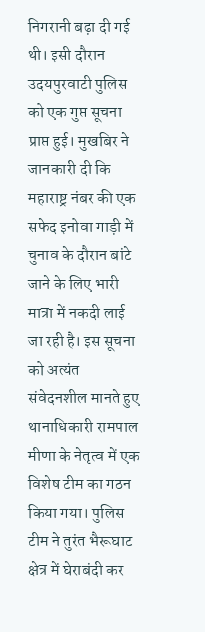निगरानी बढ़ा दी गई थी। इसी दौरान उदयपुरवाटी पुलिस को एक गुप्त सूचना प्राप्त हुई। मुखबिर ने जानकारी दी कि महाराष्ट्र नंबर की एक सफेद इनोवा गाड़ी में चुनाव के दौरान बांटे जाने के लिए भारी मात्रा में नकदी लाई जा रही है। इस सूचना को अत्यंत संवेदनशील मानते हुए थानाधिकारी रामपाल मीणा के नेतृत्व में एक विशेष टीम का गठन किया गया। पुलिस टीम ने तुरंत भैरूघाट क्षेत्र में घेराबंदी कर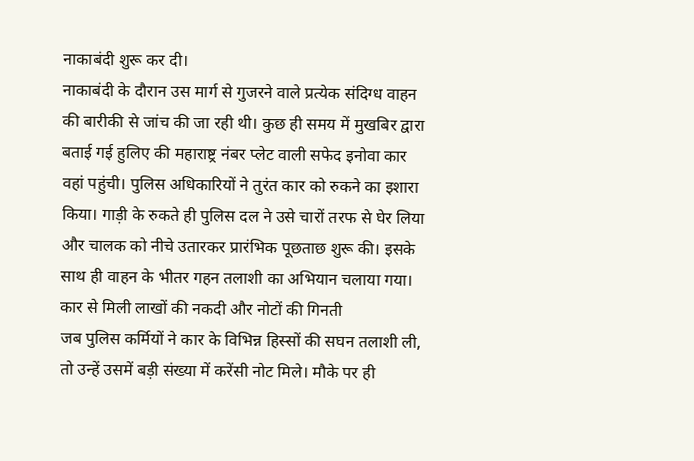नाकाबंदी शुरू कर दी।
नाकाबंदी के दौरान उस मार्ग से गुजरने वाले प्रत्येक संदिग्ध वाहन की बारीकी से जांच की जा रही थी। कुछ ही समय में मुखबिर द्वारा बताई गई हुलिए की महाराष्ट्र नंबर प्लेट वाली सफेद इनोवा कार वहां पहुंची। पुलिस अधिकारियों ने तुरंत कार को रुकने का इशारा किया। गाड़ी के रुकते ही पुलिस दल ने उसे चारों तरफ से घेर लिया और चालक को नीचे उतारकर प्रारंभिक पूछताछ शुरू की। इसके साथ ही वाहन के भीतर गहन तलाशी का अभियान चलाया गया।
कार से मिली लाखों की नकदी और नोटों की गिनती
जब पुलिस कर्मियों ने कार के विभिन्न हिस्सों की सघन तलाशी ली, तो उन्हें उसमें बड़ी संख्या में करेंसी नोट मिले। मौके पर ही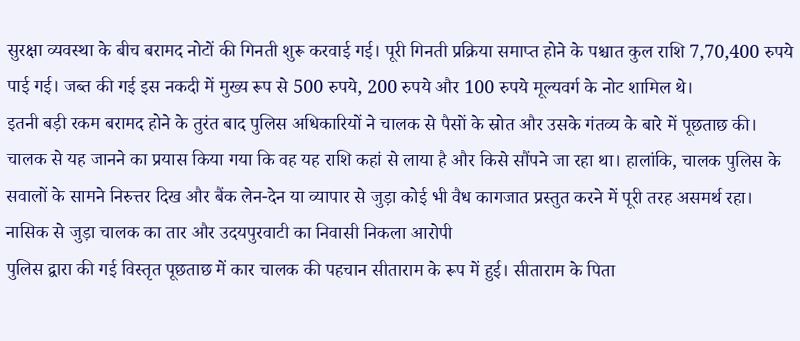सुरक्षा व्यवस्था के बीच बरामद नोटों की गिनती शुरू करवाई गई। पूरी गिनती प्रक्रिया समाप्त होने के पश्चात कुल राशि 7,70,400 रुपये पाई गई। जब्त की गई इस नकदी में मुख्य रूप से 500 रुपये, 200 रुपये और 100 रुपये मूल्यवर्ग के नोट शामिल थे।
इतनी बड़ी रकम बरामद होने के तुरंत बाद पुलिस अधिकारियों ने चालक से पैसों के स्रोत और उसके गंतव्य के बारे में पूछताछ की। चालक से यह जानने का प्रयास किया गया कि वह यह राशि कहां से लाया है और किसे सौंपने जा रहा था। हालांकि, चालक पुलिस के सवालों के सामने निरुत्तर दिख और बैंक लेन-देन या व्यापार से जुड़ा कोई भी वैध कागजात प्रस्तुत करने में पूरी तरह असमर्थ रहा।
नासिक से जुड़ा चालक का तार और उदयपुरवाटी का निवासी निकला आरोपी
पुलिस द्वारा की गई विस्तृत पूछताछ में कार चालक की पहचान सीताराम के रूप में हुई। सीताराम के पिता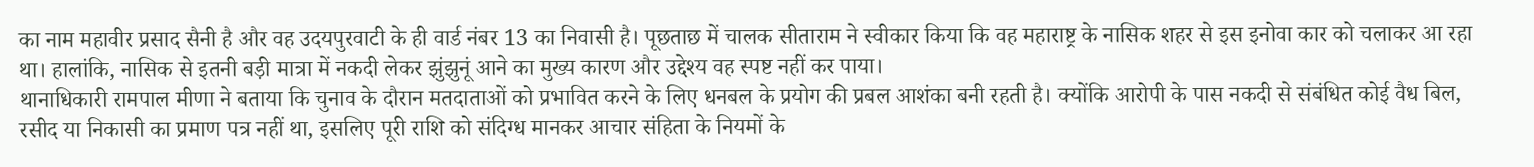का नाम महावीर प्रसाद सैनी है और वह उदयपुरवाटी के ही वार्ड नंबर 13 का निवासी है। पूछताछ में चालक सीताराम ने स्वीकार किया कि वह महाराष्ट्र के नासिक शहर से इस इनोवा कार को चलाकर आ रहा था। हालांकि, नासिक से इतनी बड़ी मात्रा में नकदी लेकर झुंझुनूं आने का मुख्य कारण और उद्देश्य वह स्पष्ट नहीं कर पाया।
थानाधिकारी रामपाल मीणा ने बताया कि चुनाव के दौरान मतदाताओं को प्रभावित करने के लिए धनबल के प्रयोग की प्रबल आशंका बनी रहती है। क्योंकि आरोपी के पास नकदी से संबंधित कोई वैध बिल, रसीद या निकासी का प्रमाण पत्र नहीं था, इसलिए पूरी राशि को संदिग्ध मानकर आचार संहिता के नियमों के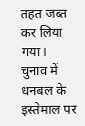तहत जब्त कर लिया गया।
चुनाव में धनबल के इस्तेमाल पर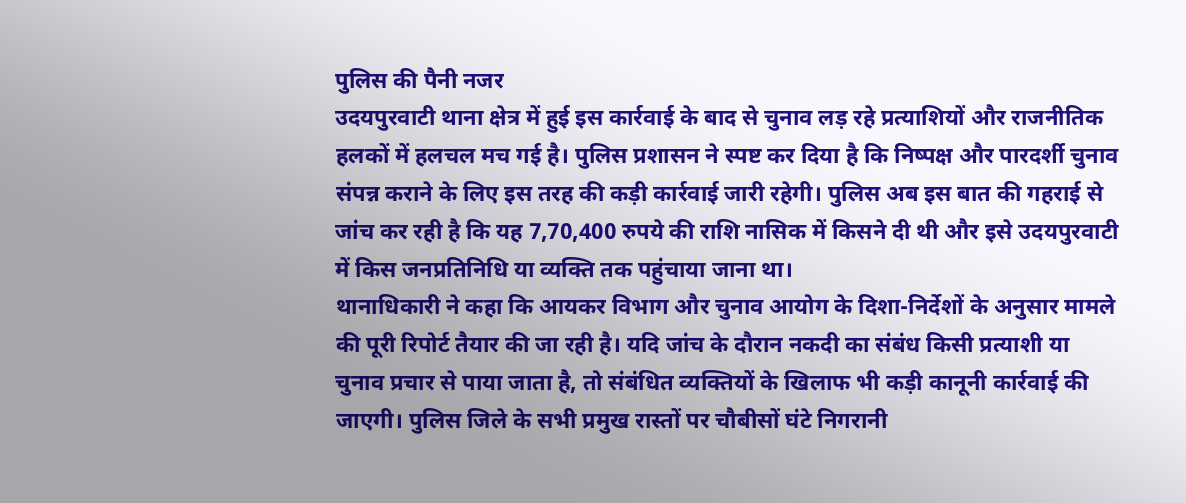पुलिस की पैनी नजर
उदयपुरवाटी थाना क्षेत्र में हुई इस कार्रवाई के बाद से चुनाव लड़ रहे प्रत्याशियों और राजनीतिक हलकों में हलचल मच गई है। पुलिस प्रशासन ने स्पष्ट कर दिया है कि निष्पक्ष और पारदर्शी चुनाव संपन्न कराने के लिए इस तरह की कड़ी कार्रवाई जारी रहेगी। पुलिस अब इस बात की गहराई से जांच कर रही है कि यह 7,70,400 रुपये की राशि नासिक में किसने दी थी और इसे उदयपुरवाटी में किस जनप्रतिनिधि या व्यक्ति तक पहुंचाया जाना था।
थानाधिकारी ने कहा कि आयकर विभाग और चुनाव आयोग के दिशा-निर्देशों के अनुसार मामले की पूरी रिपोर्ट तैयार की जा रही है। यदि जांच के दौरान नकदी का संबंध किसी प्रत्याशी या चुनाव प्रचार से पाया जाता है, तो संबंधित व्यक्तियों के खिलाफ भी कड़ी कानूनी कार्रवाई की जाएगी। पुलिस जिले के सभी प्रमुख रास्तों पर चौबीसों घंटे निगरानी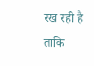रख रही है ताकि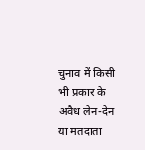चुनाव में किसी भी प्रकार के अवैध लेन-देन या मतदाता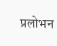प्रलोभन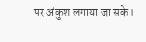पर अंकुश लगाया जा सके।